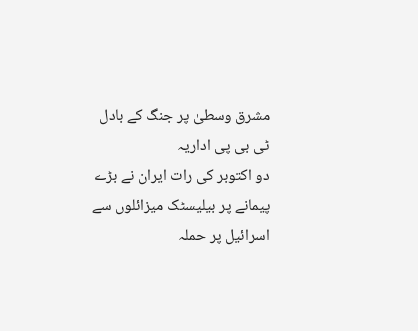مشرق وسطیٰ پر جنگ کے بادل
ٹی بی پی اداریہ
دو اکتوبر کی رات ایران نے بڑے پیمانے پر بیلیسٹک میزائلوں سے اسرائیل پر حملہ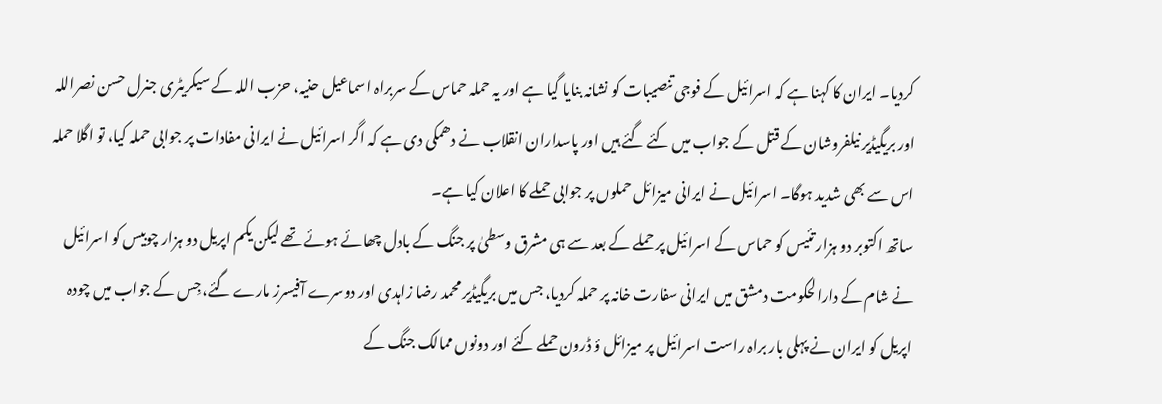کردیا۔ ایران کا کہنا ہے کہ اسرائیل کے فوجی تنصیبات کو نشانہ بنایا گیا ہے اور یہ حملہ حماس کے سربراہ اسماعیل حنیہ، حزب اللہ کے سیکریٹری جنرل حسن نصراللہ اور بریگیڈیر نیلفروشان کے قتل کے جواب میں کئے گئے ہیں اور پاسداران انقلاب نے دھمکی دی ہے کہ اگر اسرائیل نے ایرانی مفادات پر جوابی حملہ کیا، تو اگلا حملہ اس سے بھی شدید ہوگا۔ اسرائیل نے ایرانی میزائل حملوں پر جوابی حملے کا اعلان کیا ہے۔
ساتھ اکتوبر دو ہزار تئیس کو حماس کے اسرائیل پر حملے کے بعد سے ہی مشرق وسطیٰ پر جنگ کے بادل چھائے ہوئے تھے لیکن یکم اپریل دو ہزار چوبیس کو اسرائیل نے شام کے دارالحکومت دمشق میں ایرانی سفارت خانہ پر حملہ کردیا، جس میں بریگیڈیر محمد رضا زاہدی اور دوسرے آفیسرز مارے گئے، جِس کے جواب میں چودہ اپریل کو ایران نے پہلی بار براہ راست اسرائیل پر میزائل ؤ ڈرون حملے کئے اور دونوں ممالک جنگ کے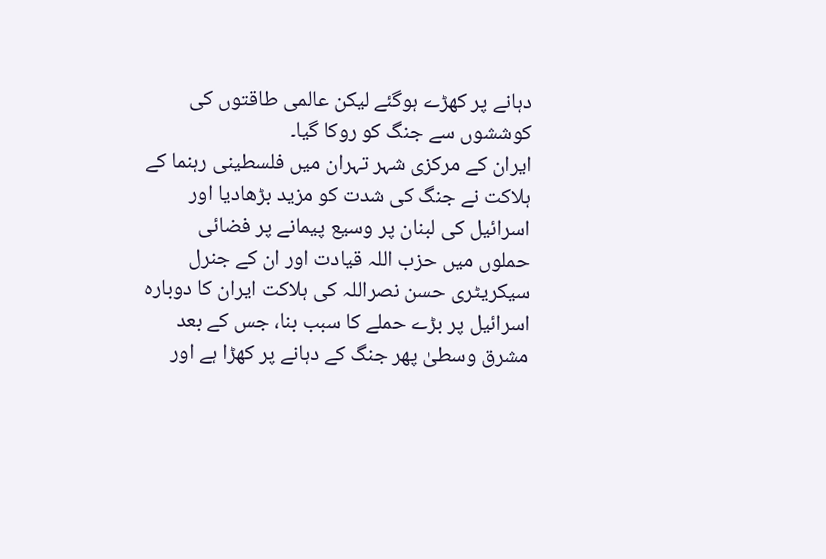دہانے پر کھڑے ہوگئے لیکن عالمی طاقتوں کی کوششوں سے جنگ کو روکا گیا۔
ایران کے مرکزی شہر تہران میں فلسطینی رہنما کے ہلاکت نے جنگ کی شدت کو مزید بڑھادیا اور اسرائیل کی لبنان پر وسیع پیمانے پر فضائی حملوں میں حزب اللہ قیادت اور ان کے جنرل سیکریٹری حسن نصراللہ کی ہلاکت ایران کا دوبارہ اسرائیل پر بڑے حملے کا سبب بنا، جس کے بعد مشرق وسطیٰ پھر جنگ کے دہانے پر کھڑا ہے اور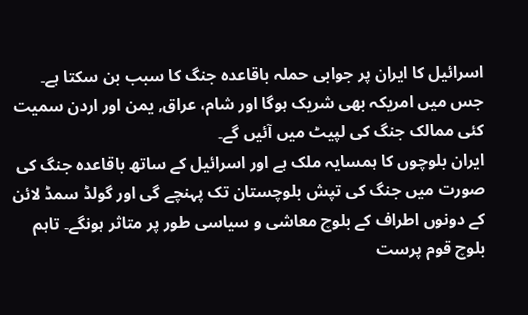اسرائیل کا ایران پر جوابی حملہ باقاعدہ جنگ کا سبب بن سکتا ہے۔ جس میں امریکہ بھی شریک ہوگا اور شام، عراق, یمن اور اردن سمیت کئی ممالک جنگ کی لپیٹ میں آئیں گے۔
ایران بلوچوں کا ہمسایہ ملک ہے اور اسرائیل کے ساتھ باقاعدہ جنگ کی صورت میں جنگ کی تپش بلوچستان تک پہنچے گی اور گولڈ سمڈ لائن کے دونوں اطراف کے بلوچ معاشی و سیاسی طور پر متاثر ہونگے۔ تاہم بلوچ قوم پرست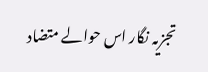تجزیہ نگار اس حوالے متضاد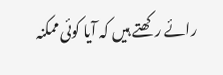رائے رکھتے ہیں کہ آیا کوئی ممکنہ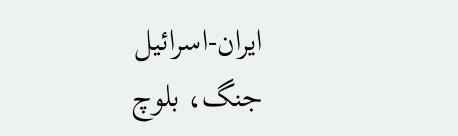ایران-اسرائیل جنگ، بلوچ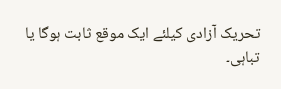تحریک آزادی کیلئے ایک موقع ثابت ہوگا یا تباہی۔